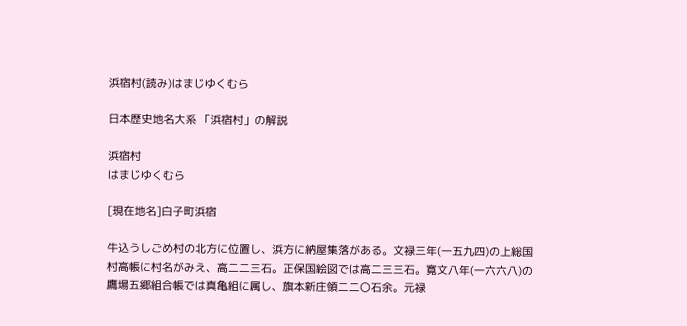浜宿村(読み)はまじゆくむら

日本歴史地名大系 「浜宿村」の解説

浜宿村
はまじゆくむら

[現在地名]白子町浜宿

牛込うしごめ村の北方に位置し、浜方に納屋集落がある。文禄三年(一五九四)の上総国村高帳に村名がみえ、高二二三石。正保国絵図では高二三三石。寛文八年(一六六八)の鷹場五郷組合帳では真亀組に属し、旗本新庄領二二〇石余。元禄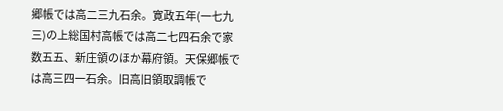郷帳では高二三九石余。寛政五年(一七九三)の上総国村高帳では高二七四石余で家数五五、新庄領のほか幕府領。天保郷帳では高三四一石余。旧高旧領取調帳で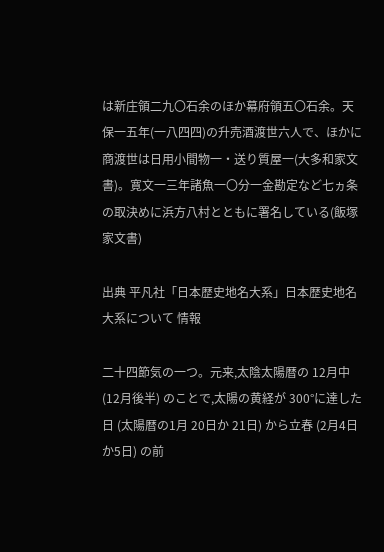は新庄領二九〇石余のほか幕府領五〇石余。天保一五年(一八四四)の升売酒渡世六人で、ほかに商渡世は日用小間物一・送り質屋一(大多和家文書)。寛文一三年諸魚一〇分一金勘定など七ヵ条の取決めに浜方八村とともに署名している(飯塚家文書)

出典 平凡社「日本歴史地名大系」日本歴史地名大系について 情報

二十四節気の一つ。元来,太陰太陽暦の 12月中 (12月後半) のことで,太陽の黄経が 300°に達した日 (太陽暦の1月 20日か 21日) から立春 (2月4日か5日) の前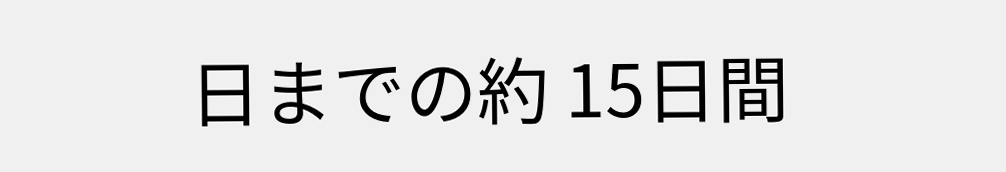日までの約 15日間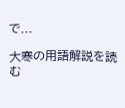で...

大寒の用語解説を読む